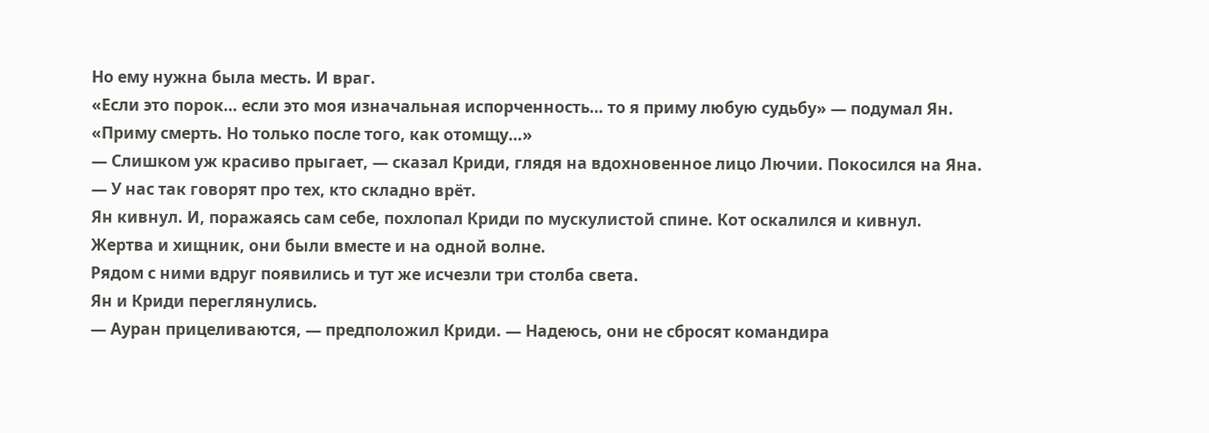Но ему нужна была месть. И враг.
«Если это порок… если это моя изначальная испорченность… то я приму любую судьбу» — подумал Ян. «Приму смерть. Но только после того, как отомщу…»
— Слишком уж красиво прыгает, — сказал Криди, глядя на вдохновенное лицо Лючии. Покосился на Яна. — У нас так говорят про тех, кто складно врёт.
Ян кивнул. И, поражаясь сам себе, похлопал Криди по мускулистой спине. Кот оскалился и кивнул.
Жертва и хищник, они были вместе и на одной волне.
Рядом с ними вдруг появились и тут же исчезли три столба света.
Ян и Криди переглянулись.
— Ауран прицеливаются, — предположил Криди. — Надеюсь, они не сбросят командира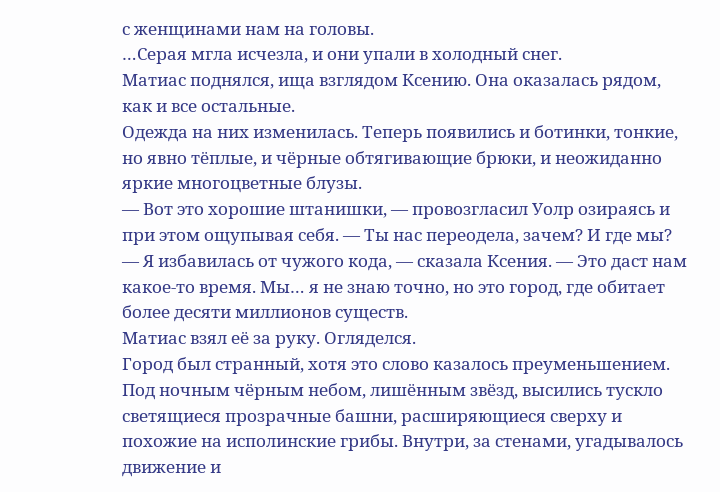с женщинами нам на головы.
…Серая мгла исчезла, и они упали в холодный снег.
Матиас поднялся, ища взглядом Ксению. Она оказалась рядом, как и все остальные.
Одежда на них изменилась. Теперь появились и ботинки, тонкие, но явно тёплые, и чёрные обтягивающие брюки, и неожиданно яркие многоцветные блузы.
— Вот это хорошие штанишки, — провозгласил Уолр озираясь и при этом ощупывая себя. — Ты нас переодела, зачем? И где мы?
— Я избавилась от чужого кода, — сказала Ксения. — Это даст нам какое-то время. Мы… я не знаю точно, но это город, где обитает более десяти миллионов существ.
Матиас взял её за руку. Огляделся.
Город был странный, хотя это слово казалось преуменьшением.
Под ночным чёрным небом, лишённым звёзд, высились тускло светящиеся прозрачные башни, расширяющиеся сверху и похожие на исполинские грибы. Внутри, за стенами, угадывалось движение и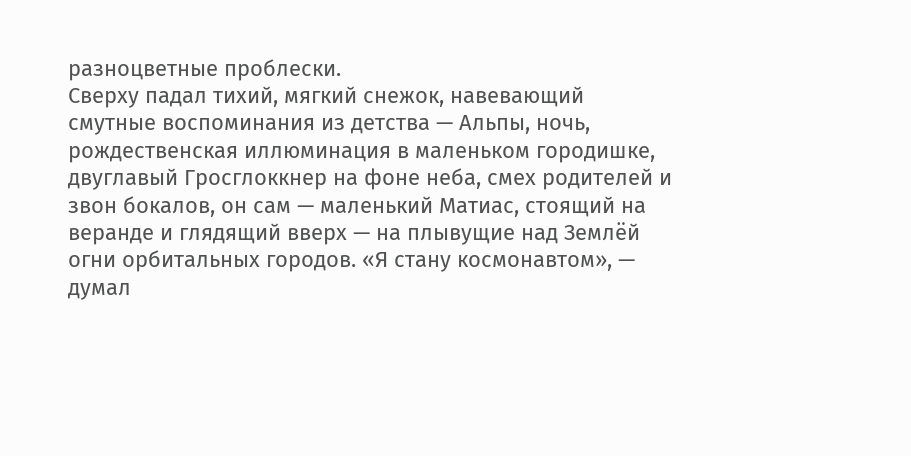разноцветные проблески.
Сверху падал тихий, мягкий снежок, навевающий смутные воспоминания из детства — Альпы, ночь, рождественская иллюминация в маленьком городишке, двуглавый Гросглоккнер на фоне неба, смех родителей и звон бокалов, он сам — маленький Матиас, стоящий на веранде и глядящий вверх — на плывущие над Землёй огни орбитальных городов. «Я стану космонавтом», — думал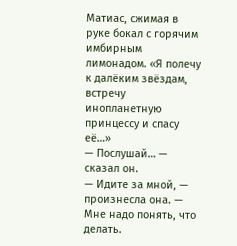Матиас, сжимая в руке бокал с горячим имбирным лимонадом. «Я полечу к далёким звёздам, встречу инопланетную принцессу и спасу её…»
— Послушай… — сказал он.
— Идите за мной, — произнесла она. — Мне надо понять, что делать.